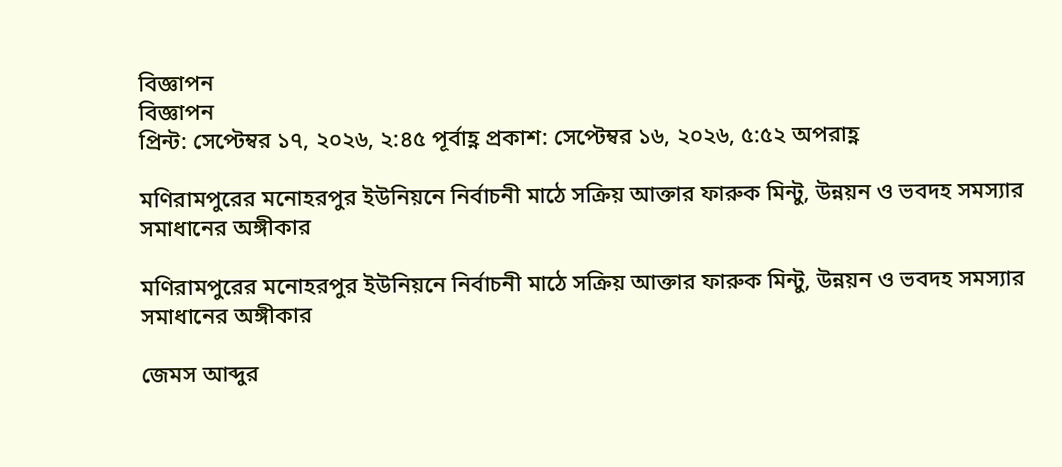বিজ্ঞাপন
বিজ্ঞাপন
প্রিন্ট: সেপ্টেম্বর ১৭, ২০২৬, ২:৪৫ পূর্বাহ্ণ প্রকাশ: সেপ্টেম্বর ১৬, ২০২৬, ৫:৫২ অপরাহ্ণ

মণিরামপুরের মনোহরপুর ইউনিয়নে নির্বাচনী মাঠে সক্রিয় আক্তার ফারুক মিন্টু, উন্নয়ন ও ভবদহ সমস্যার সমাধানের অঙ্গীকার

মণিরামপুরের মনোহরপুর ইউনিয়নে নির্বাচনী মাঠে সক্রিয় আক্তার ফারুক মিন্টু, উন্নয়ন ও ভবদহ সমস্যার সমাধানের অঙ্গীকার

জেমস আব্দুর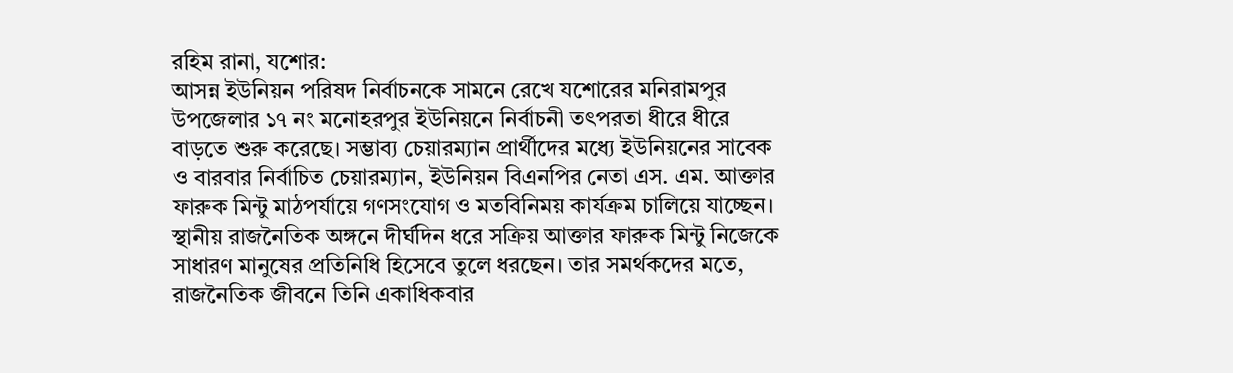রহিম রানা, যশোর:
আসন্ন ইউনিয়ন পরিষদ নির্বাচনকে সামনে রেখে যশোরের মনিরামপুর উপজেলার ১৭ নং মনোহরপুর ইউনিয়নে নির্বাচনী তৎপরতা ধীরে ধীরে বাড়তে শুরু করেছে। সম্ভাব্য চেয়ারম্যান প্রার্থীদের মধ্যে ইউনিয়নের সাবেক ও বারবার নির্বাচিত চেয়ারম্যান, ইউনিয়ন বিএনপির নেতা এস. এম. আক্তার ফারুক মিন্টু মাঠপর্যায়ে গণসংযোগ ও মতবিনিময় কার্যক্রম চালিয়ে যাচ্ছেন।
স্থানীয় রাজনৈতিক অঙ্গনে দীর্ঘদিন ধরে সক্রিয় আক্তার ফারুক মিন্টু নিজেকে সাধারণ মানুষের প্রতিনিধি হিসেবে তুলে ধরছেন। তার সমর্থকদের মতে, রাজনৈতিক জীবনে তিনি একাধিকবার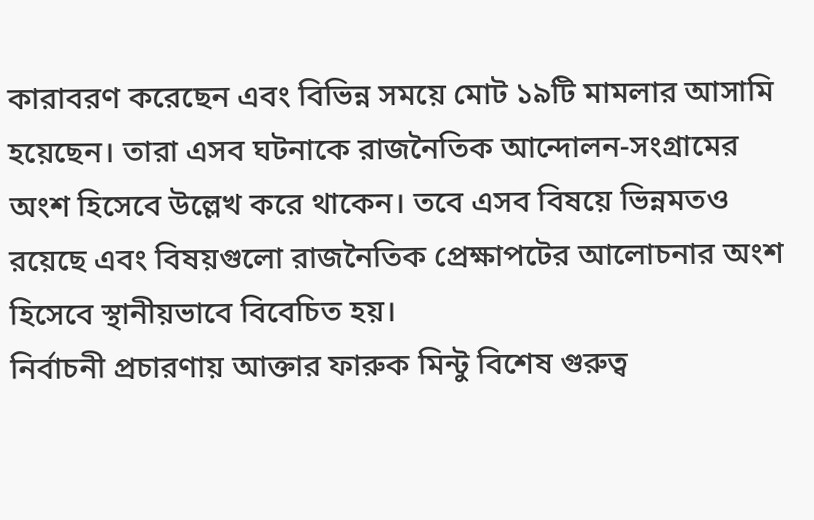কারাবরণ করেছেন এবং বিভিন্ন সময়ে মোট ১৯টি মামলার আসামি হয়েছেন। তারা এসব ঘটনাকে রাজনৈতিক আন্দোলন-সংগ্রামের অংশ হিসেবে উল্লেখ করে থাকেন। তবে এসব বিষয়ে ভিন্নমতও রয়েছে এবং বিষয়গুলো রাজনৈতিক প্রেক্ষাপটের আলোচনার অংশ হিসেবে স্থানীয়ভাবে বিবেচিত হয়।
নির্বাচনী প্রচারণায় আক্তার ফারুক মিন্টু বিশেষ গুরুত্ব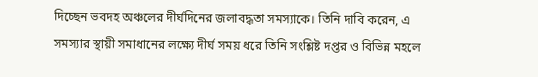দিচ্ছেন ভবদহ অঞ্চলের দীর্ঘদিনের জলাবদ্ধতা সমস্যাকে। তিনি দাবি করেন, এ সমস্যার স্থায়ী সমাধানের লক্ষ্যে দীর্ঘ সময় ধরে তিনি সংশ্লিষ্ট দপ্তর ও বিভিন্ন মহলে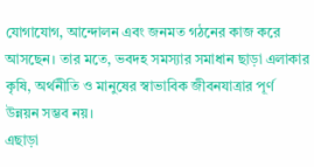যোগাযোগ, আন্দোলন এবং জনমত গঠনের কাজ করে আসছেন। তার মতে, ভবদহ সমস্যার সমাধান ছাড়া এলাকার কৃষি, অর্থনীতি ও মানুষের স্বাভাবিক জীবনযাত্রার পূর্ণ উন্নয়ন সম্ভব নয়।
এছাড়া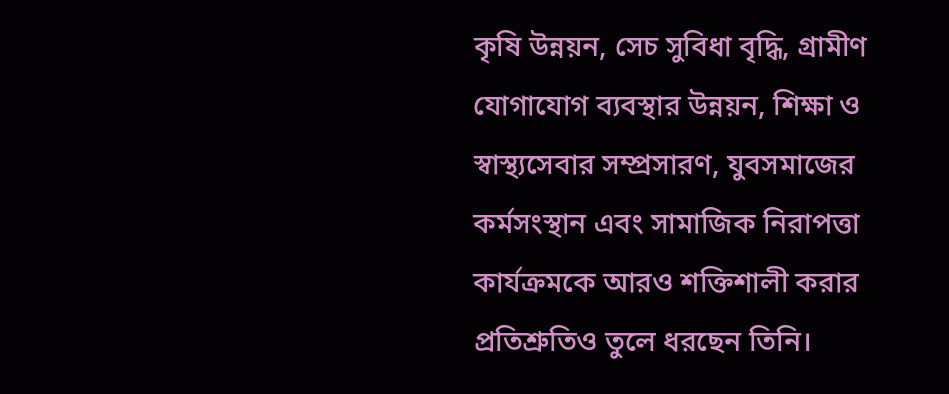কৃষি উন্নয়ন, সেচ সুবিধা বৃদ্ধি, গ্রামীণ যোগাযোগ ব্যবস্থার উন্নয়ন, শিক্ষা ও স্বাস্থ্যসেবার সম্প্রসারণ, যুবসমাজের কর্মসংস্থান এবং সামাজিক নিরাপত্তা কার্যক্রমকে আরও শক্তিশালী করার প্রতিশ্রুতিও তুলে ধরছেন তিনি।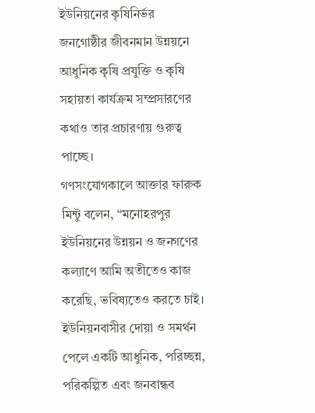ইউনিয়নের কৃষিনির্ভর জনগোষ্ঠীর জীবনমান উন্নয়নে আধুনিক কৃষি প্রযুক্তি ও কৃষি সহায়তা কার্যক্রম সম্প্রসারণের কথাও তার প্রচারণায় গুরুত্ব পাচ্ছে।
গণসংযোগকালে আক্তার ফারুক মিন্টু বলেন, “মনোহরপুর ইউনিয়নের উন্নয়ন ও জনগণের কল্যাণে আমি অতীতেও কাজ করেছি, ভবিষ্যতেও করতে চাই। ইউনিয়নবাসীর দোয়া ও সমর্থন পেলে একটি আধুনিক, পরিচ্ছন্ন, পরিকল্পিত এবং জনবান্ধব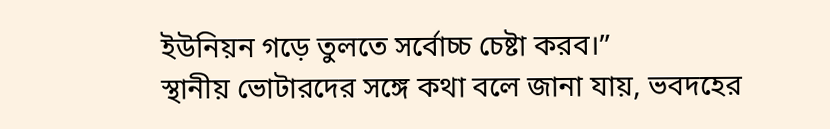ইউনিয়ন গড়ে তুলতে সর্বোচ্চ চেষ্টা করব।”
স্থানীয় ভোটারদের সঙ্গে কথা বলে জানা যায়, ভবদহের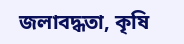জলাবদ্ধতা, কৃষি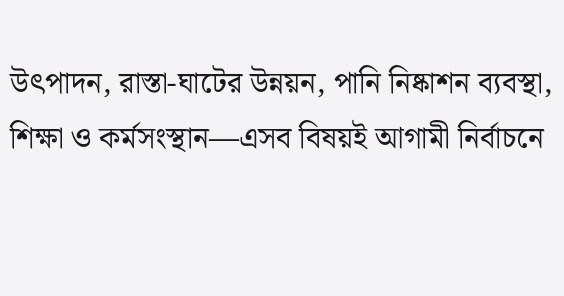উৎপাদন, রাস্তা-ঘাটের উন্নয়ন, পানি নিষ্কাশন ব্যবস্থা, শিক্ষা ও কর্মসংস্থান—এসব বিষয়ই আগামী নির্বাচনে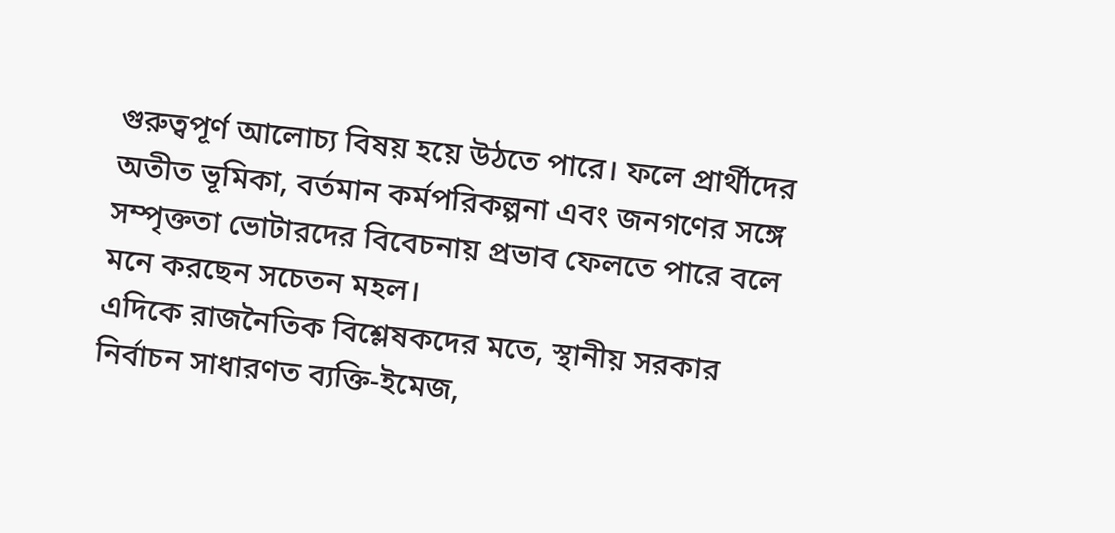গুরুত্বপূর্ণ আলোচ্য বিষয় হয়ে উঠতে পারে। ফলে প্রার্থীদের অতীত ভূমিকা, বর্তমান কর্মপরিকল্পনা এবং জনগণের সঙ্গে সম্পৃক্ততা ভোটারদের বিবেচনায় প্রভাব ফেলতে পারে বলে মনে করছেন সচেতন মহল।
এদিকে রাজনৈতিক বিশ্লেষকদের মতে, স্থানীয় সরকার নির্বাচন সাধারণত ব্যক্তি-ইমেজ,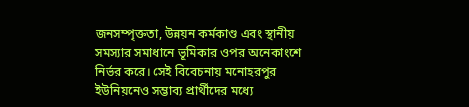জনসম্পৃক্ততা, উন্নয়ন কর্মকাণ্ড এবং স্থানীয় সমস্যার সমাধানে ভূমিকার ওপর অনেকাংশে নির্ভর করে। সেই বিবেচনায় মনোহরপুর ইউনিয়নেও সম্ভাব্য প্রার্থীদের মধ্যে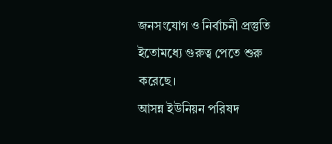জনসংযোগ ও নির্বাচনী প্রস্তুতি ইতোমধ্যে গুরুত্ব পেতে শুরু করেছে।
আসন্ন ইউনিয়ন পরিষদ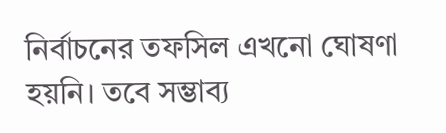নির্বাচনের তফসিল এখনো ঘোষণা হয়নি। তবে সম্ভাব্য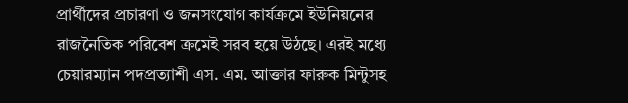প্রার্থীদের প্রচারণা ও জনসংযোগ কার্যক্রমে ইউনিয়নের রাজনৈতিক পরিবেশ ক্রমেই সরব হয়ে উঠছে। এরই মধ্যে চেয়ারম্যান পদপ্রত্যাশী এস. এম. আক্তার ফারুক মিন্টুসহ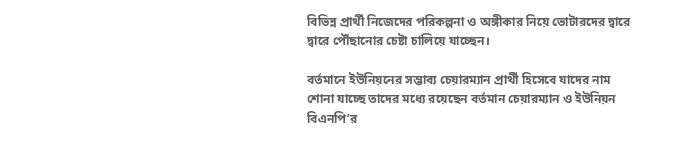বিভিন্ন প্রার্থী নিজেদের পরিকল্পনা ও অঙ্গীকার নিয়ে ভোটারদের দ্বারে দ্বারে পৌঁছানোর চেষ্টা চালিয়ে যাচ্ছেন।

বর্তমানে ইউনিয়নের সম্ভাব্য চেয়ারম্যান প্রার্থী হিসেবে যাদের নাম শোনা যাচ্ছে তাদের মধ্যে রয়েছেন বর্তমান চেয়ারম্যান ও ইউনিয়ন বিএনপি’র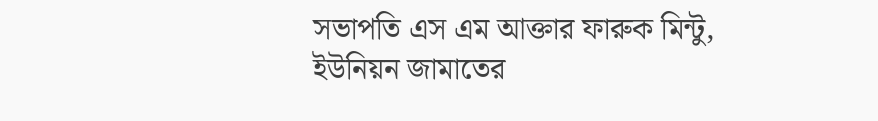সভাপতি এস এম আক্তার ফারুক মিন্টু, ইউনিয়ন জামাতের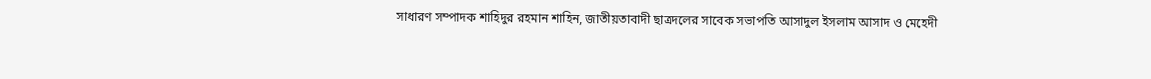সাধারণ সম্পাদক শাহিদুর রহমান শাহিন, জাতীয়তাবাদী ছাত্রদলের সাবেক সভাপতি আসাদুল ইসলাম আসাদ ও মেহেদী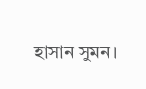হাসান সুমন।